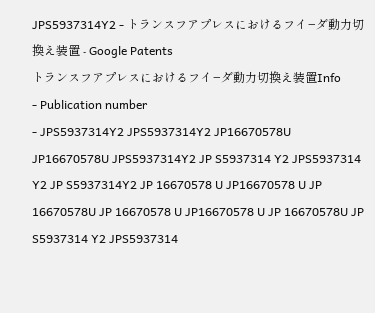JPS5937314Y2 - トランスフアプレスにおけるフイ−ダ動力切換え装置 - Google Patents
トランスフアプレスにおけるフイ−ダ動力切換え装置Info
- Publication number
- JPS5937314Y2 JPS5937314Y2 JP16670578U JP16670578U JPS5937314Y2 JP S5937314 Y2 JPS5937314 Y2 JP S5937314Y2 JP 16670578 U JP16670578 U JP 16670578U JP 16670578 U JP16670578 U JP 16670578U JP S5937314 Y2 JPS5937314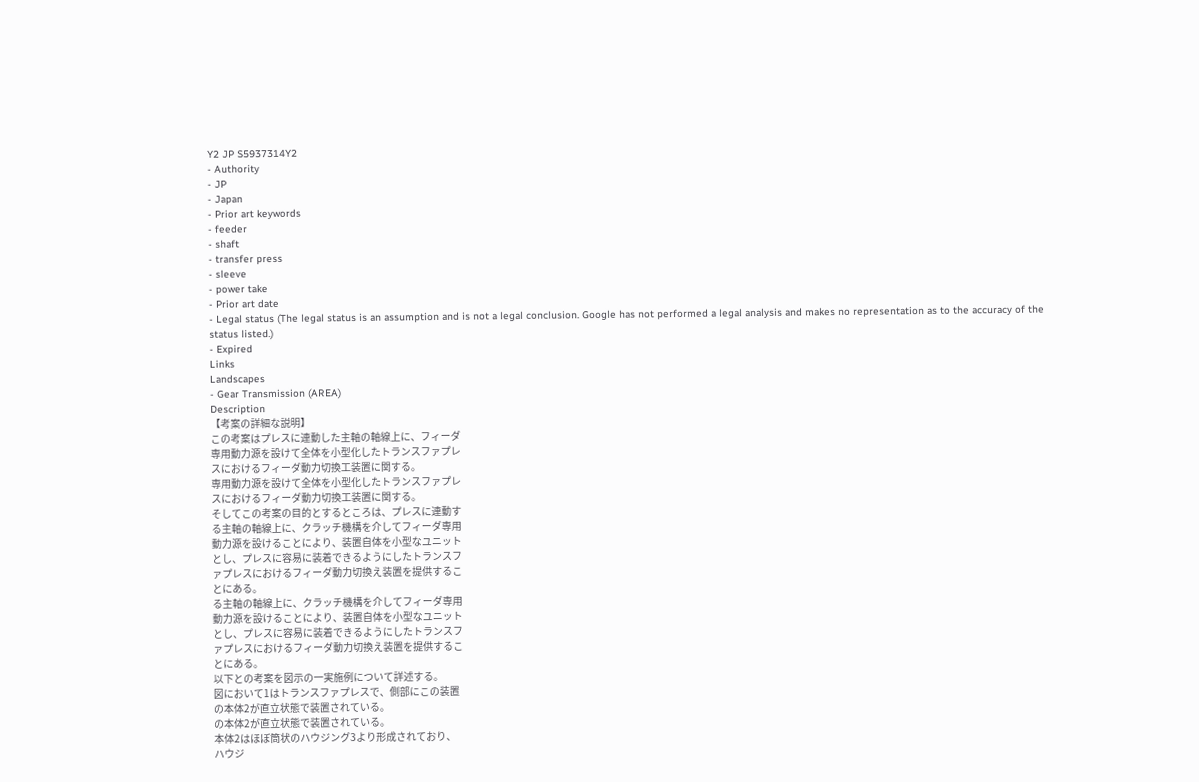Y2 JP S5937314Y2
- Authority
- JP
- Japan
- Prior art keywords
- feeder
- shaft
- transfer press
- sleeve
- power take
- Prior art date
- Legal status (The legal status is an assumption and is not a legal conclusion. Google has not performed a legal analysis and makes no representation as to the accuracy of the status listed.)
- Expired
Links
Landscapes
- Gear Transmission (AREA)
Description
【考案の詳細な説明】
この考案はプレスに連動した主軸の軸線上に、フィーダ
専用動力源を設けて全体を小型化したトランスファプレ
スにおけるフィーダ動力切換工装置に関する。
専用動力源を設けて全体を小型化したトランスファプレ
スにおけるフィーダ動力切換工装置に関する。
そしてこの考案の目的とするところは、プレスに連動す
る主軸の軸線上に、クラッチ機構を介してフィーダ専用
動力源を設けることにより、装置自体を小型なユニット
とし、プレスに容易に装着できるようにしたトランスフ
ァプレスにおけるフィーダ動力切換え装置を提供するこ
とにある。
る主軸の軸線上に、クラッチ機構を介してフィーダ専用
動力源を設けることにより、装置自体を小型なユニット
とし、プレスに容易に装着できるようにしたトランスフ
ァプレスにおけるフィーダ動力切換え装置を提供するこ
とにある。
以下との考案を図示の一実施例について詳述する。
図において1はトランスファプレスで、側部にこの装置
の本体2が直立状態で装置されている。
の本体2が直立状態で装置されている。
本体2はほぼ筒状のハウジング3より形成されており、
ハウジ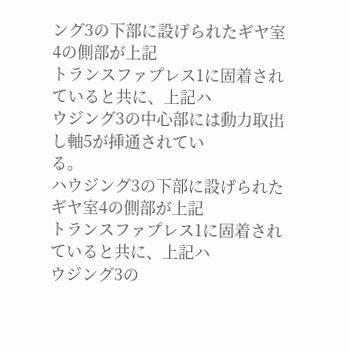ング3の下部に設げられたギヤ室4の側部が上記
トランスファプレス1に固着されていると共に、上記ハ
ウジング3の中心部には動力取出し軸5が挿通されてい
る。
ハウジング3の下部に設げられたギヤ室4の側部が上記
トランスファプレス1に固着されていると共に、上記ハ
ウジング3の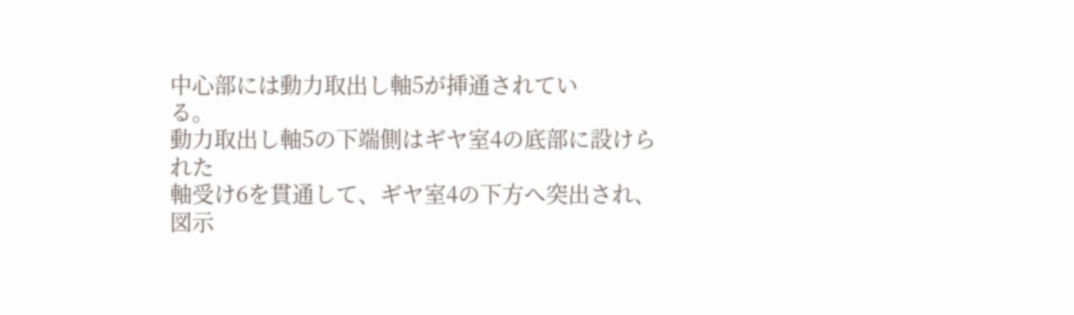中心部には動力取出し軸5が挿通されてい
る。
動力取出し軸5の下端側はギヤ室4の底部に設けられた
軸受け6を貫通して、ギヤ室4の下方へ突出され、図示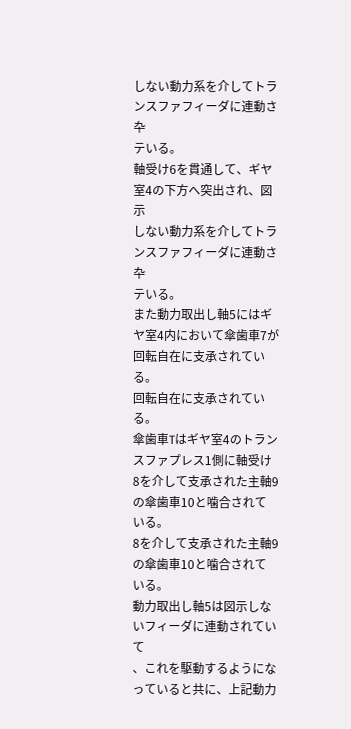しない動力系を介してトランスファフィーダに連動さ卆
テいる。
軸受け6を貫通して、ギヤ室4の下方へ突出され、図示
しない動力系を介してトランスファフィーダに連動さ卆
テいる。
また動力取出し軸5にはギヤ室4内において傘歯車7が
回転自在に支承されている。
回転自在に支承されている。
傘歯車Tはギヤ室4のトランスファプレス1側に軸受け
8を介して支承された主軸9の傘歯車10と噛合されて
いる。
8を介して支承された主軸9の傘歯車10と噛合されて
いる。
動力取出し軸5は図示しないフィーダに連動されていて
、これを駆動するようになっていると共に、上記動力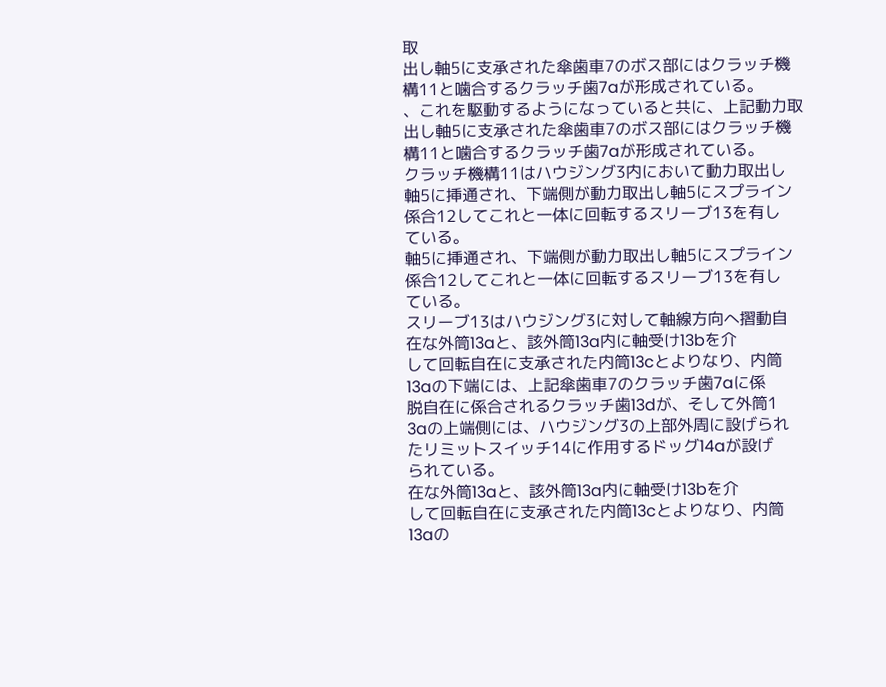取
出し軸5に支承された傘歯車7のボス部にはクラッチ機
構11と噛合するクラッチ歯7aが形成されている。
、これを駆動するようになっていると共に、上記動力取
出し軸5に支承された傘歯車7のボス部にはクラッチ機
構11と噛合するクラッチ歯7aが形成されている。
クラッチ機構11はハウジング3内において動力取出し
軸5に挿通され、下端側が動力取出し軸5にスプライン
係合12してこれと一体に回転するスリーブ13を有し
ている。
軸5に挿通され、下端側が動力取出し軸5にスプライン
係合12してこれと一体に回転するスリーブ13を有し
ている。
スリーブ13はハウジング3に対して軸線方向へ摺動自
在な外筒13aと、該外筒13a内に軸受け13bを介
して回転自在に支承された内筒13cとよりなり、内筒
13aの下端には、上記傘歯車7のクラッチ歯7aに係
脱自在に係合されるクラッチ歯13dが、そして外筒1
3aの上端側には、ハウジング3の上部外周に設げられ
たリミットスイッチ14に作用するドッグ14aが設げ
られている。
在な外筒13aと、該外筒13a内に軸受け13bを介
して回転自在に支承された内筒13cとよりなり、内筒
13aの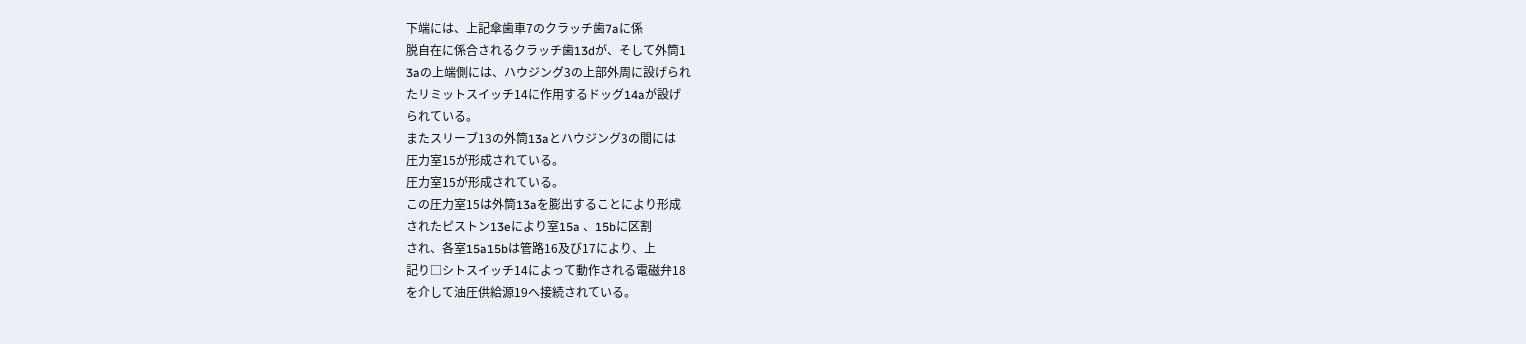下端には、上記傘歯車7のクラッチ歯7aに係
脱自在に係合されるクラッチ歯13dが、そして外筒1
3aの上端側には、ハウジング3の上部外周に設げられ
たリミットスイッチ14に作用するドッグ14aが設げ
られている。
またスリーブ13の外筒13aとハウジング3の間には
圧力室15が形成されている。
圧力室15が形成されている。
この圧力室15は外筒13aを膨出することにより形成
されたピストン13eにより室15a 、15bに区割
され、各室15a15bは管路16及び17により、上
記り□シトスイッチ14によって動作される電磁弁18
を介して油圧供給源19へ接続されている。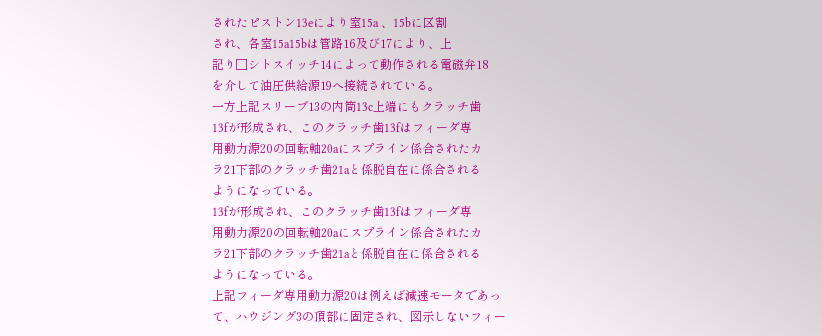されたピストン13eにより室15a 、15bに区割
され、各室15a15bは管路16及び17により、上
記り□シトスイッチ14によって動作される電磁弁18
を介して油圧供給源19へ接続されている。
一方上記スリーブ13の内筒13c上端にもクラッチ歯
13fが形成され、このクラッチ歯13fはフィーダ専
用動力源20の回転軸20aにスプライン係合されたカ
ラ21下部のクラッチ歯21aと係脱自在に係合される
ようになっている。
13fが形成され、このクラッチ歯13fはフィーダ専
用動力源20の回転軸20aにスプライン係合されたカ
ラ21下部のクラッチ歯21aと係脱自在に係合される
ようになっている。
上記フィーダ専用動力源20は例えば減速モータであっ
て、ハウジング3の頂部に固定され、図示しないフィー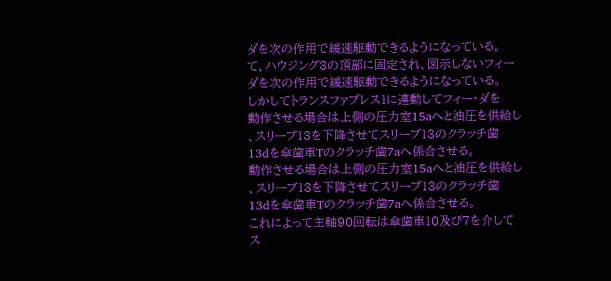ダを次の作用で緩速駆動できるようになっている。
て、ハウジング3の頂部に固定され、図示しないフィー
ダを次の作用で緩速駆動できるようになっている。
しかしてトランスファプレス1に連動してフィー・ダを
動作させる場合は上側の圧力室15aへと油圧を供給し
、スリーブ13を下降させてスリーブ13のクラッチ歯
13dを傘歯車Tのクラッチ歯7aへ係合させる。
動作させる場合は上側の圧力室15aへと油圧を供給し
、スリーブ13を下降させてスリーブ13のクラッチ歯
13dを傘歯車Tのクラッチ歯7aへ係合させる。
これによって主軸90回転は傘歯車10及び7を介して
ス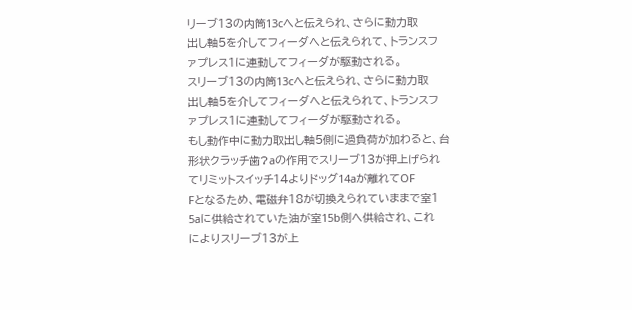リーブ13の内筒13cへと伝えられ、さらに動力取
出し軸5を介してフィーダへと伝えられて、トランスフ
ァプレス1に連動してフィーダが駆動される。
スリーブ13の内筒13cへと伝えられ、さらに動力取
出し軸5を介してフィーダへと伝えられて、トランスフ
ァプレス1に連動してフィーダが駆動される。
もし動作中に動力取出し軸5側に過負荷が加わると、台
形状クラッチ歯?aの作用でスリーブ13が押上げられ
てリミットスイッチ14よりドッグ14aが離れてOF
Fとなるため、電磁弁18が切換えられていままで室1
5aに供給されていた油が室15b側へ供給され、これ
によりスリーブ13が上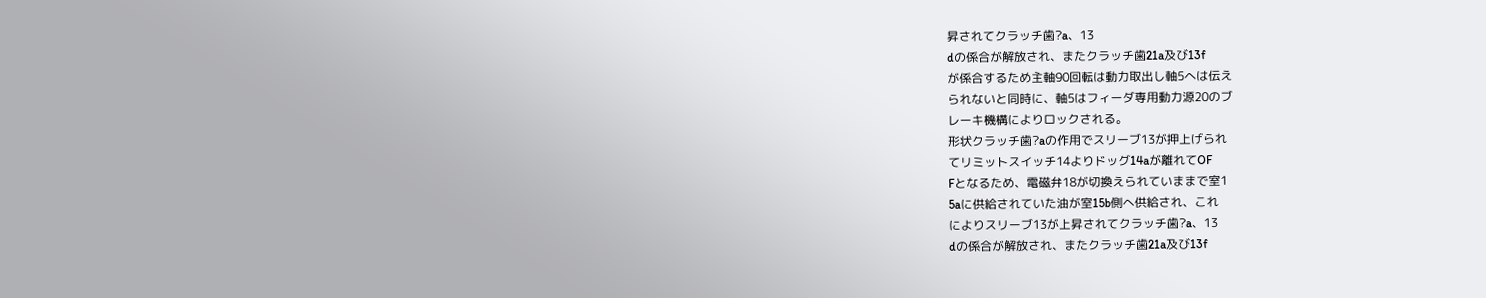昇されてクラッチ歯?a、13
dの係合が解放され、またクラッチ歯21a及び13f
が係合するため主軸90回転は動力取出し軸5へは伝え
られないと同時に、軸5はフィーダ専用動力源20のブ
レーキ機構によりロックされる。
形状クラッチ歯?aの作用でスリーブ13が押上げられ
てリミットスイッチ14よりドッグ14aが離れてOF
Fとなるため、電磁弁18が切換えられていままで室1
5aに供給されていた油が室15b側へ供給され、これ
によりスリーブ13が上昇されてクラッチ歯?a、13
dの係合が解放され、またクラッチ歯21a及び13f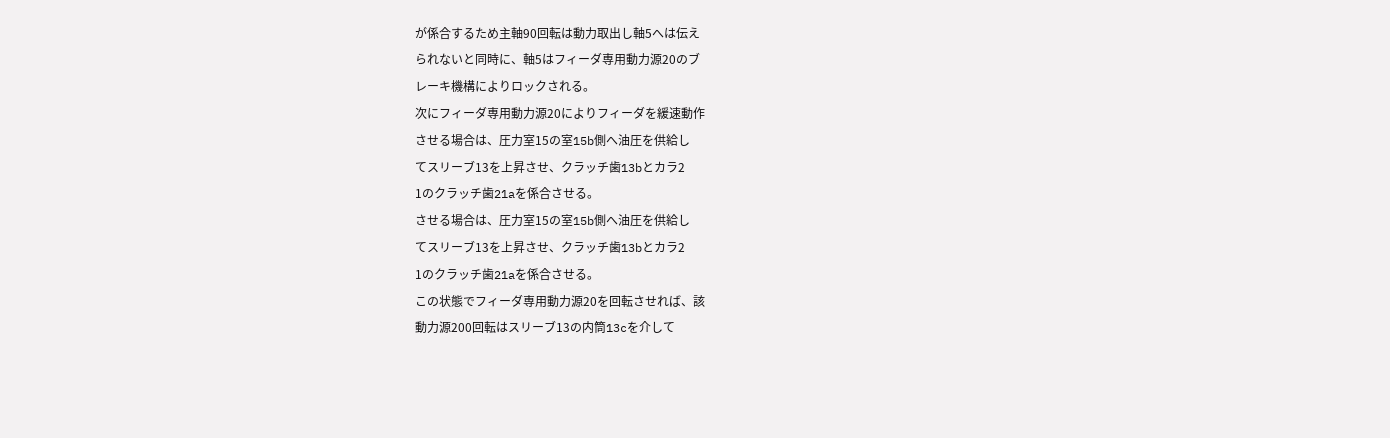が係合するため主軸90回転は動力取出し軸5へは伝え
られないと同時に、軸5はフィーダ専用動力源20のブ
レーキ機構によりロックされる。
次にフィーダ専用動力源20によりフィーダを緩速動作
させる場合は、圧力室15の室15b側へ油圧を供給し
てスリーブ13を上昇させ、クラッチ歯13bとカラ2
1のクラッチ歯21aを係合させる。
させる場合は、圧力室15の室15b側へ油圧を供給し
てスリーブ13を上昇させ、クラッチ歯13bとカラ2
1のクラッチ歯21aを係合させる。
この状態でフィーダ専用動力源20を回転させれば、該
動力源200回転はスリーブ13の内筒13cを介して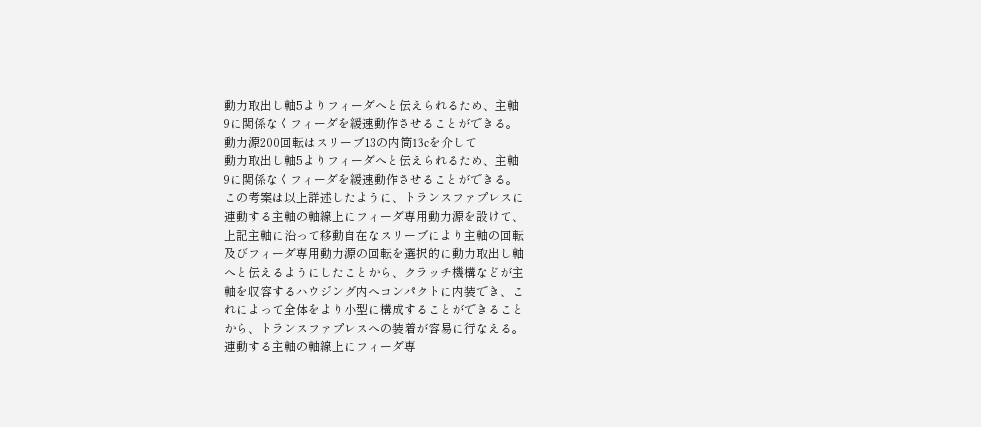動力取出し軸5よりフィーダへと伝えられるため、主軸
9に関係なくフィーダを緩速動作させることができる。
動力源200回転はスリーブ13の内筒13cを介して
動力取出し軸5よりフィーダへと伝えられるため、主軸
9に関係なくフィーダを緩速動作させることができる。
この考案は以上詳述したように、トランスファプレスに
連動する主軸の軸線上にフィーダ専用動力源を設けて、
上記主軸に沿って移動自在なスリーブにより主軸の回転
及びフィーダ専用動力源の回転を選択的に動力取出し軸
へと伝えるようにしたことから、クラッチ機構などが主
軸を収容するハウジング内へコンパクトに内装でき、こ
れによって全体をより小型に構成することができること
から、トランスファプレスへの装着が容易に行なえる。
連動する主軸の軸線上にフィーダ専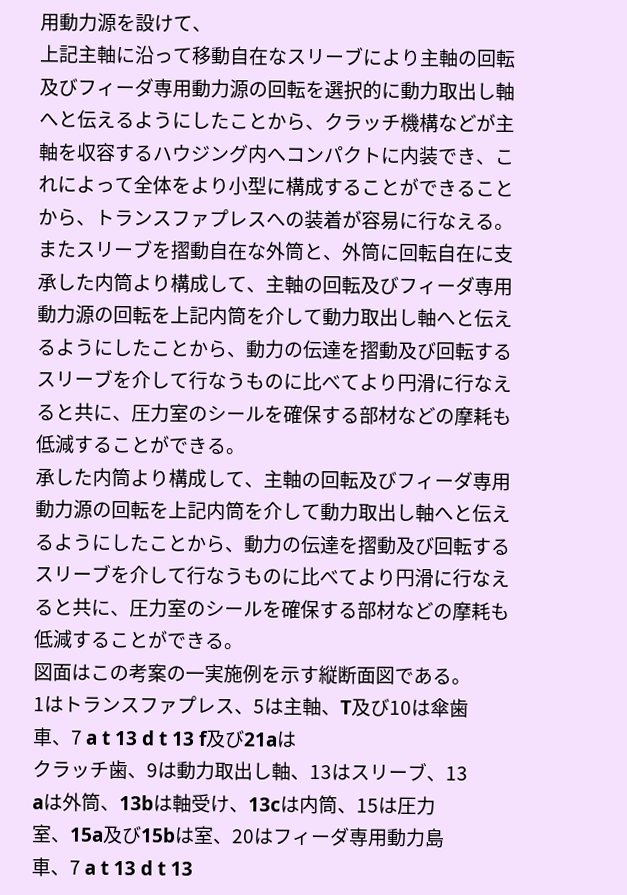用動力源を設けて、
上記主軸に沿って移動自在なスリーブにより主軸の回転
及びフィーダ専用動力源の回転を選択的に動力取出し軸
へと伝えるようにしたことから、クラッチ機構などが主
軸を収容するハウジング内へコンパクトに内装でき、こ
れによって全体をより小型に構成することができること
から、トランスファプレスへの装着が容易に行なえる。
またスリーブを摺動自在な外筒と、外筒に回転自在に支
承した内筒より構成して、主軸の回転及びフィーダ専用
動力源の回転を上記内筒を介して動力取出し軸へと伝え
るようにしたことから、動力の伝達を摺動及び回転する
スリーブを介して行なうものに比べてより円滑に行なえ
ると共に、圧力室のシールを確保する部材などの摩耗も
低減することができる。
承した内筒より構成して、主軸の回転及びフィーダ専用
動力源の回転を上記内筒を介して動力取出し軸へと伝え
るようにしたことから、動力の伝達を摺動及び回転する
スリーブを介して行なうものに比べてより円滑に行なえ
ると共に、圧力室のシールを確保する部材などの摩耗も
低減することができる。
図面はこの考案の一実施例を示す縦断面図である。
1はトランスファプレス、5は主軸、T及び10は傘歯
車、7 a t 13 d t 13 f及び21aは
クラッチ歯、9は動力取出し軸、13はスリーブ、13
aは外筒、13bは軸受け、13cは内筒、15は圧力
室、15a及び15bは室、20はフィーダ専用動力島
車、7 a t 13 d t 13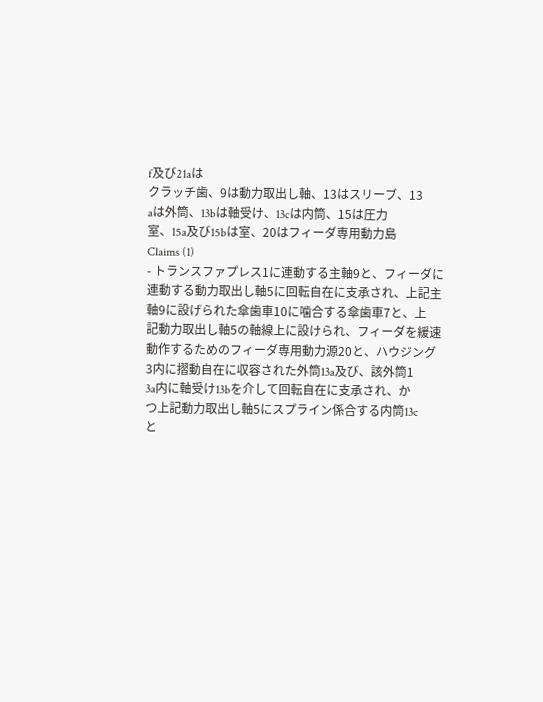f及び21aは
クラッチ歯、9は動力取出し軸、13はスリーブ、13
aは外筒、13bは軸受け、13cは内筒、15は圧力
室、15a及び15bは室、20はフィーダ専用動力島
Claims (1)
- トランスファプレス1に連動する主軸9と、フィーダに
連動する動力取出し軸5に回転自在に支承され、上記主
軸9に設げられた傘歯車10に噛合する傘歯車7と、上
記動力取出し軸5の軸線上に設けられ、フィーダを緩速
動作するためのフィーダ専用動力源20と、ハウジング
3内に摺動自在に収容された外筒13a及び、該外筒1
3a内に軸受け13bを介して回転自在に支承され、か
つ上記動力取出し軸5にスプライン係合する内筒13c
と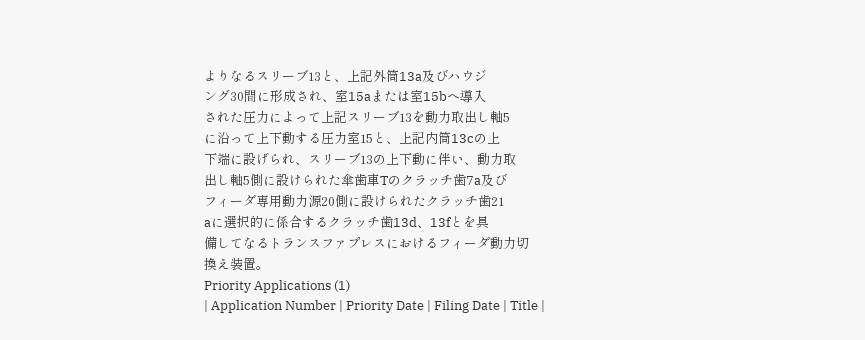よりなるスリーブ13と、上記外筒13a及びハウジ
ング30間に形成され、室15aまたは室15bへ導入
された圧力によって上記スリーブ13を動力取出し軸5
に沿って上下動する圧力室15と、上記内筒13cの上
下端に設げられ、スリーブ13の上下動に伴い、動力取
出し軸5側に設けられた傘歯車Tのクラッチ歯7a及び
フィーダ専用動力源20側に設けられたクラッチ歯21
aに選択的に係合するクラッチ歯13d、13fとを具
備してなるトランスファプレスにおけるフィーダ動力切
換え装置。
Priority Applications (1)
| Application Number | Priority Date | Filing Date | Title |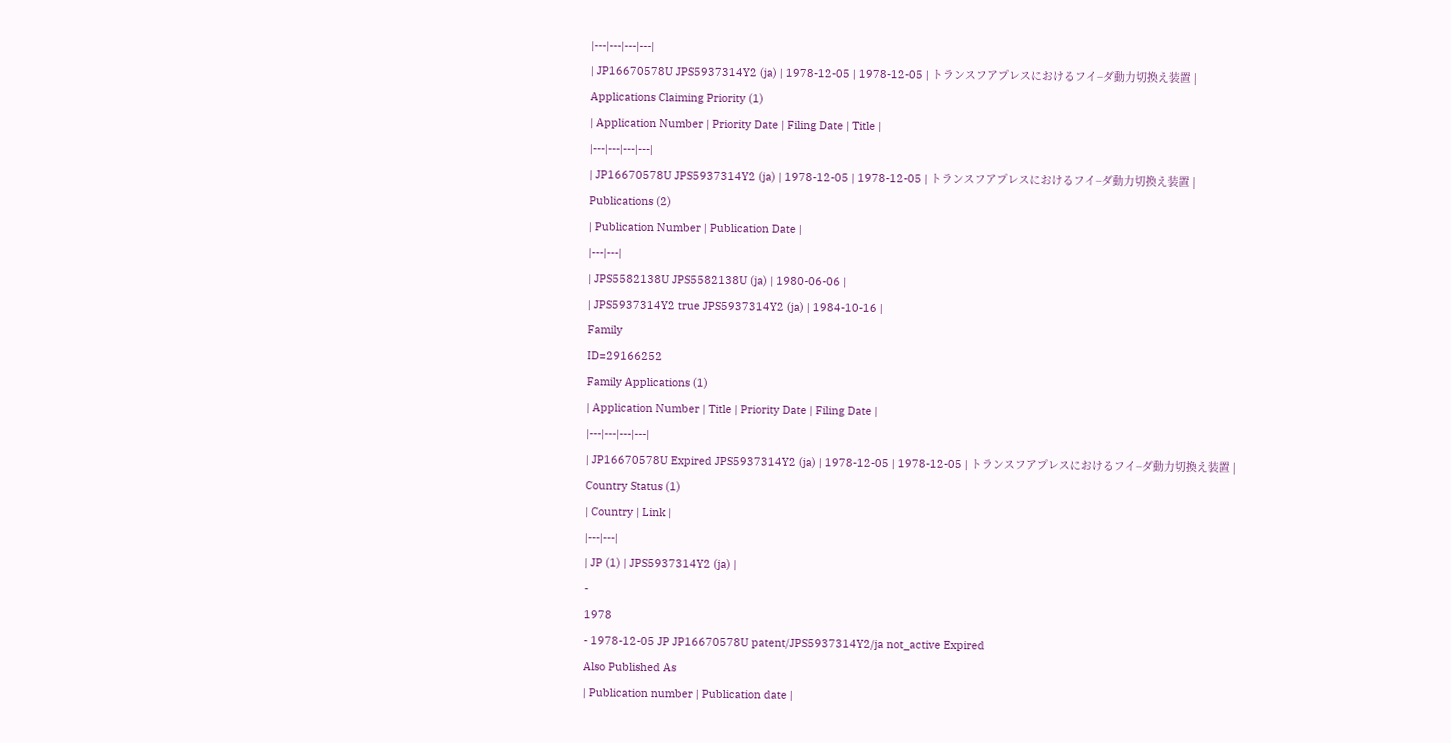|---|---|---|---|
| JP16670578U JPS5937314Y2 (ja) | 1978-12-05 | 1978-12-05 | トランスフアプレスにおけるフイ−ダ動力切換え装置 |
Applications Claiming Priority (1)
| Application Number | Priority Date | Filing Date | Title |
|---|---|---|---|
| JP16670578U JPS5937314Y2 (ja) | 1978-12-05 | 1978-12-05 | トランスフアプレスにおけるフイ−ダ動力切換え装置 |
Publications (2)
| Publication Number | Publication Date |
|---|---|
| JPS5582138U JPS5582138U (ja) | 1980-06-06 |
| JPS5937314Y2 true JPS5937314Y2 (ja) | 1984-10-16 |
Family
ID=29166252
Family Applications (1)
| Application Number | Title | Priority Date | Filing Date |
|---|---|---|---|
| JP16670578U Expired JPS5937314Y2 (ja) | 1978-12-05 | 1978-12-05 | トランスフアプレスにおけるフイ−ダ動力切換え装置 |
Country Status (1)
| Country | Link |
|---|---|
| JP (1) | JPS5937314Y2 (ja) |
-
1978
- 1978-12-05 JP JP16670578U patent/JPS5937314Y2/ja not_active Expired
Also Published As
| Publication number | Publication date |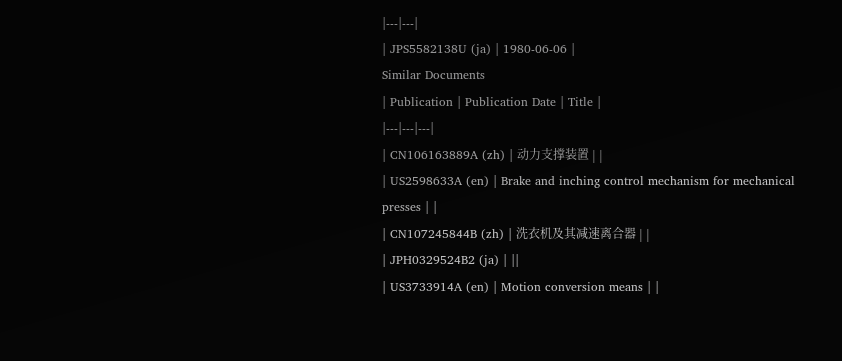|---|---|
| JPS5582138U (ja) | 1980-06-06 |
Similar Documents
| Publication | Publication Date | Title |
|---|---|---|
| CN106163889A (zh) | 动力支撑装置 | |
| US2598633A (en) | Brake and inching control mechanism for mechanical presses | |
| CN107245844B (zh) | 洗衣机及其减速离合器 | |
| JPH0329524B2 (ja) | ||
| US3733914A (en) | Motion conversion means | |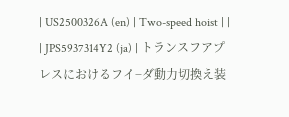| US2500326A (en) | Two-speed hoist | |
| JPS5937314Y2 (ja) | トランスフアプレスにおけるフイ−ダ動力切換え装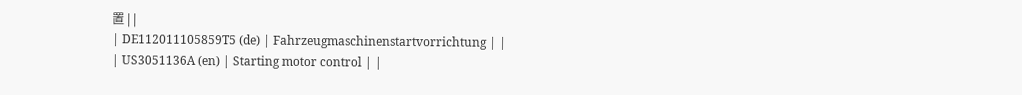置 | |
| DE112011105859T5 (de) | Fahrzeugmaschinenstartvorrichtung | |
| US3051136A (en) | Starting motor control | |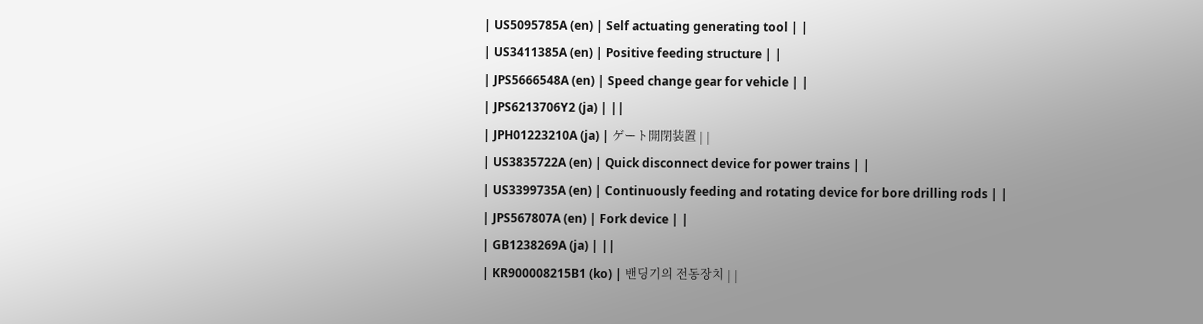| US5095785A (en) | Self actuating generating tool | |
| US3411385A (en) | Positive feeding structure | |
| JPS5666548A (en) | Speed change gear for vehicle | |
| JPS6213706Y2 (ja) | ||
| JPH01223210A (ja) | ゲート開閉装置 | |
| US3835722A (en) | Quick disconnect device for power trains | |
| US3399735A (en) | Continuously feeding and rotating device for bore drilling rods | |
| JPS567807A (en) | Fork device | |
| GB1238269A (ja) | ||
| KR900008215B1 (ko) | 밴딩기의 전동장치 | |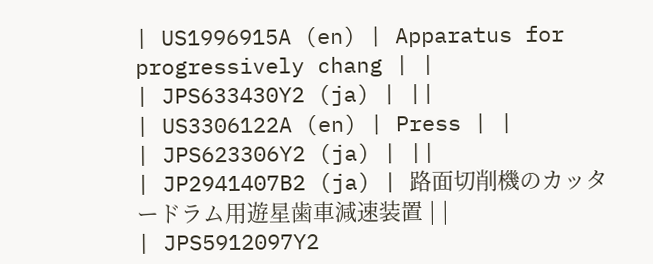| US1996915A (en) | Apparatus for progressively chang | |
| JPS633430Y2 (ja) | ||
| US3306122A (en) | Press | |
| JPS623306Y2 (ja) | ||
| JP2941407B2 (ja) | 路面切削機のカッタードラム用遊星歯車減速装置 | |
| JPS5912097Y2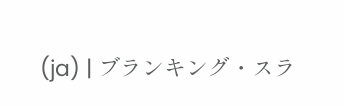(ja) | ブランキング・スラ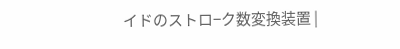イドのストロ−ク数変換装置 |